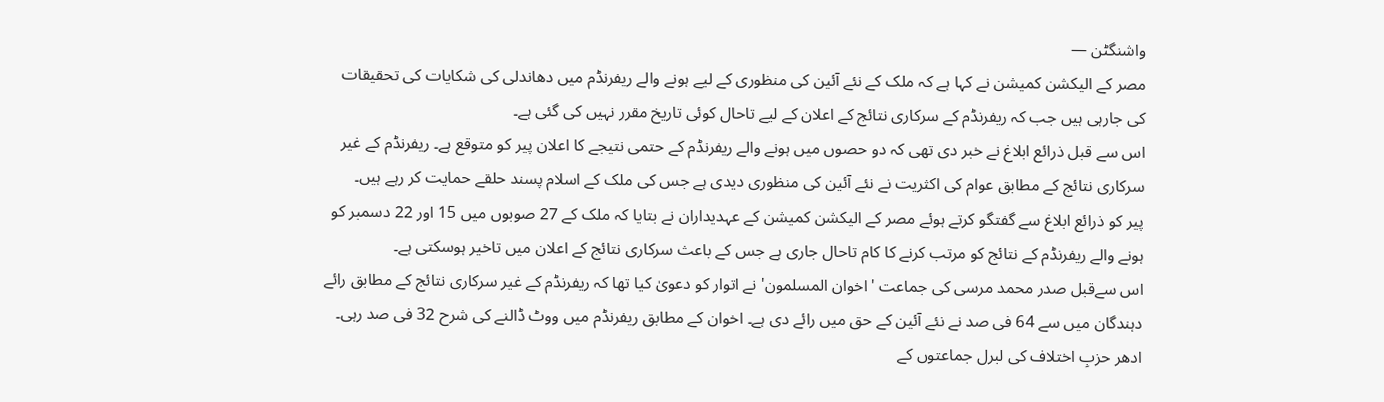واشنگٹن —
مصر کے الیکشن کمیشن نے کہا ہے کہ ملک کے نئے آئین کی منظوری کے لیے ہونے والے ریفرنڈم میں دھاندلی کی شکایات کی تحقیقات کی جارہی ہیں جب کہ ریفرنڈم کے سرکاری نتائج کے اعلان کے لیے تاحال کوئی تاریخ مقرر نہیں کی گئی ہے۔
اس سے قبل ذرائع ابلاغ نے خبر دی تھی کہ دو حصوں میں ہونے والے ریفرنڈم کے حتمی نتیجے کا اعلان پیر کو متوقع ہے۔ ریفرنڈم کے غیر سرکاری نتائج کے مطابق عوام کی اکثریت نے نئے آئین کی منظوری دیدی ہے جس کی ملک کے اسلام پسند حلقے حمایت کر رہے ہیں۔
پیر کو ذرائع ابلاغ سے گفتگو کرتے ہوئے مصر کے الیکشن کمیشن کے عہدیداران نے بتایا کہ ملک کے 27 صوبوں میں 15 اور 22 دسمبر کو ہونے والے ریفرنڈم کے نتائج کو مرتب کرنے کا کام تاحال جاری ہے جس کے باعث سرکاری نتائج کے اعلان میں تاخیر ہوسکتی ہے۔
اس سےقبل صدر محمد مرسی کی جماعت 'اخوان المسلمون' نے اتوار کو دعویٰ کیا تھا کہ ریفرنڈم کے غیر سرکاری نتائج کے مطابق رائے دہندگان میں سے 64 فی صد نے نئے آئین کے حق میں رائے دی ہے۔ اخوان کے مطابق ریفرنڈم میں ووٹ ڈالنے کی شرح 32 فی صد رہی۔
ادھر حزبِ اختلاف کی لبرل جماعتوں کے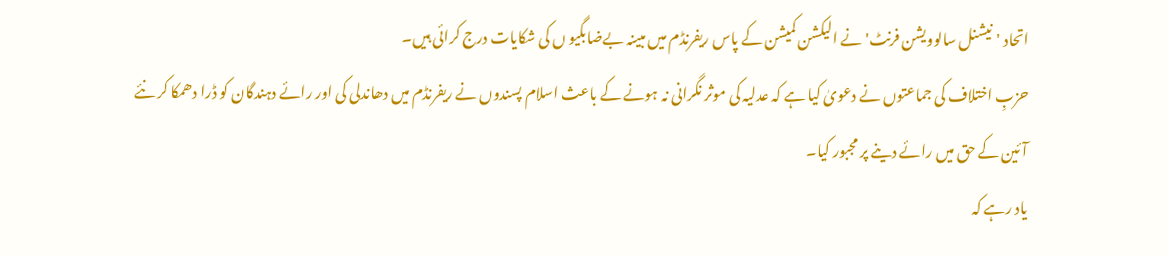اتحاد 'نیشنل سالوویشن فرنٹ' نے الیکشن کمیشن کے پاس ریفرنڈم میں مبینہ بےضابگیو ں کی شکایات درج کرائی ہیں۔
حزبِ اختلاف کی جماعتوں نے دعویٰ کیا ہے کہ عدلیہ کی موثر نگرانی نہ ہونے کے باعث اسلام پسندوں نے ریفرنڈم میں دھاندلی کی اور رائے دہندگان کو ڈرا دھمکا کر نئے آئین کے حق میں رائے دینے پر مجبور کیا۔
یاد رہے کہ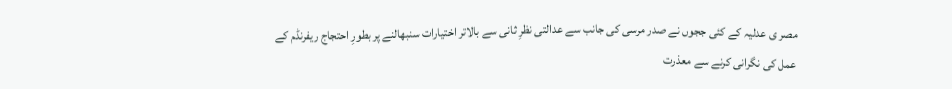مصر ی عدلیہ کے کئی ججوں نے صدر مرسی کی جانب سے عدالتی نظرِ ثانی سے بالاتر اختیارات سنبھالنے پر بطورِ احتجاج ریفرنڈم کے عمل کی نگرانی کرنے سے معذرت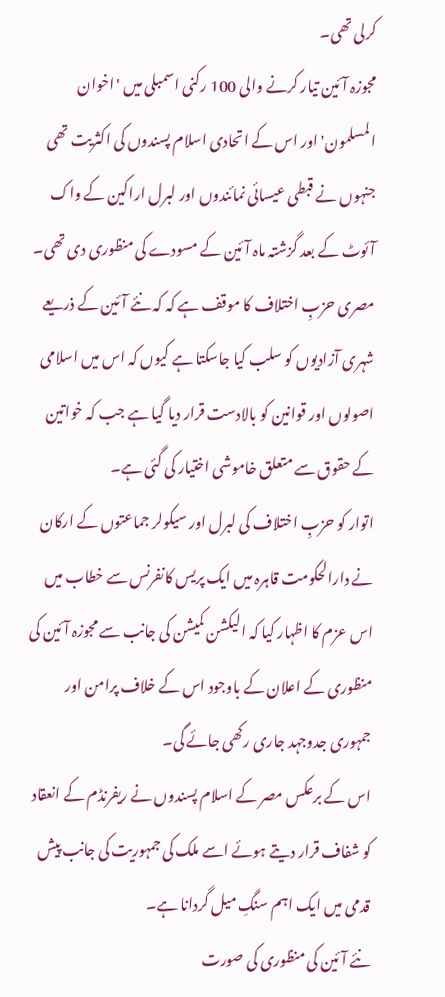کرلی تھی۔
مجوزہ آئین تیار کرنے والی 100 رکنی اسمبلی میں 'اخوان المسلمون' اور اس کے اتحادی اسلام پسندوں کی اکثریت تھی جنہوں نے قبطی عیسائی نمائندوں اور لبرل اراکین کے واک آئوٹ کے بعد گزشتہ ماہ آئین کے مسودے کی منظوری دی تھی۔
مصری حزبِ اختلاف کا موقف ہے کہ کہ نئے آئین کے ذریعے شہری آزادیوں کو سلب کیا جاسکتا ہے کیوں کہ اس میں اسلامی اصولوں اور قوانین کو بالادست قرار دیا گیا ہے جب کہ خواتین کے حقوق سے متعلق خاموشی اختیار کی گئی ہے۔
اتوار کو حزبِ اختلاف کی لبرل اور سیکولر جماعتوں کے ارکان نے دارالحکومت قاہرہ میں ایک پریس کانفرنس سے خطاب میں اس عزم کا اظہار کیا کہ الیکشن کمیشن کی جانب سے مجوزہ آئین کی منظوری کے اعلان کے باوجود اس کے خلاف پرامن اور جمہوری جدوجہد جاری رکھی جائے گی۔
اس کے برعکس مصر کے اسلام پسندوں نے ریفرنڈم کے انعقاد کو شفاف قرار دیتے ہوئے اسے ملک کی جمہوریت کی جانب پیش قدمی میں ایک اہم سنگِ میل گردانا ہے۔
نئے آئین کی منظوری کی صورت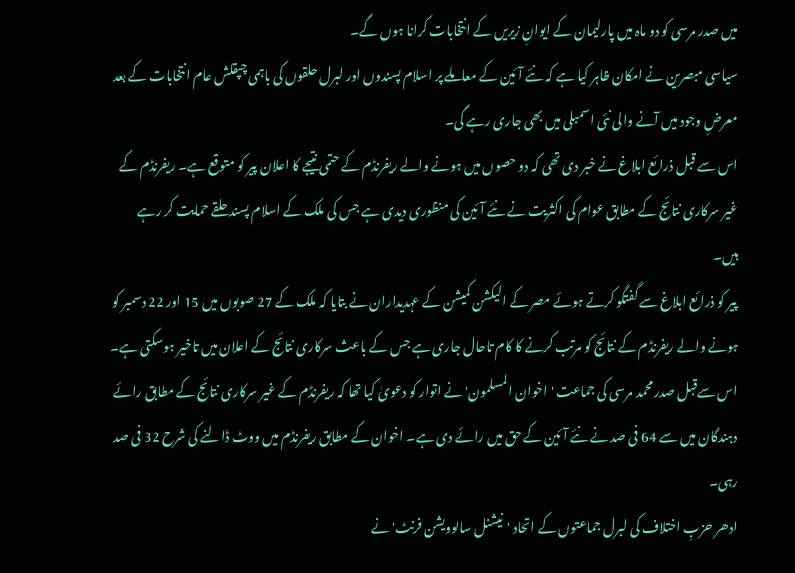میں صدر مرسی کو دو ماہ میں پارلیمان کے ایوانِ زیریں کے انتخابات کرانا ہوں گے۔
سیاسی مبصرین نے امکان ظاہر کیا ہے کہ نئے آئین کے معاملے پر اسلام پسندوں اور لبرل حلقوں کی باہمی چپقلش عام انتخابات کے بعد معرضِ وجود میں آنے والی نئی اسمبلی میں بھی جاری رہے گی۔
اس سے قبل ذرائع ابلاغ نے خبر دی تھی کہ دو حصوں میں ہونے والے ریفرنڈم کے حتمی نتیجے کا اعلان پیر کو متوقع ہے۔ ریفرنڈم کے غیر سرکاری نتائج کے مطابق عوام کی اکثریت نے نئے آئین کی منظوری دیدی ہے جس کی ملک کے اسلام پسند حلقے حمایت کر رہے ہیں۔
پیر کو ذرائع ابلاغ سے گفتگو کرتے ہوئے مصر کے الیکشن کمیشن کے عہدیداران نے بتایا کہ ملک کے 27 صوبوں میں 15 اور 22 دسمبر کو ہونے والے ریفرنڈم کے نتائج کو مرتب کرنے کا کام تاحال جاری ہے جس کے باعث سرکاری نتائج کے اعلان میں تاخیر ہوسکتی ہے۔
اس سےقبل صدر محمد مرسی کی جماعت 'اخوان المسلمون' نے اتوار کو دعویٰ کیا تھا کہ ریفرنڈم کے غیر سرکاری نتائج کے مطابق رائے دہندگان میں سے 64 فی صد نے نئے آئین کے حق میں رائے دی ہے۔ اخوان کے مطابق ریفرنڈم میں ووٹ ڈالنے کی شرح 32 فی صد رہی۔
ادھر حزبِ اختلاف کی لبرل جماعتوں کے اتحاد 'نیشنل سالوویشن فرنٹ' نے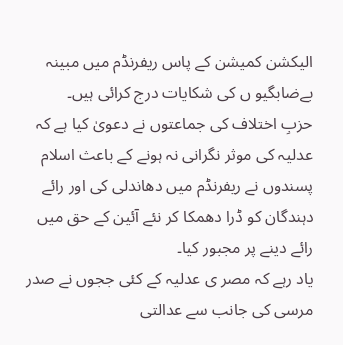الیکشن کمیشن کے پاس ریفرنڈم میں مبینہ بےضابگیو ں کی شکایات درج کرائی ہیں۔
حزبِ اختلاف کی جماعتوں نے دعویٰ کیا ہے کہ عدلیہ کی موثر نگرانی نہ ہونے کے باعث اسلام پسندوں نے ریفرنڈم میں دھاندلی کی اور رائے دہندگان کو ڈرا دھمکا کر نئے آئین کے حق میں رائے دینے پر مجبور کیا۔
یاد رہے کہ مصر ی عدلیہ کے کئی ججوں نے صدر مرسی کی جانب سے عدالتی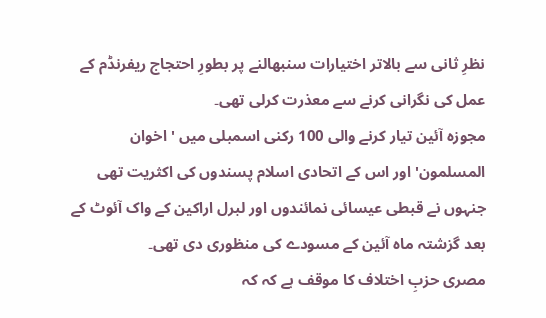نظرِ ثانی سے بالاتر اختیارات سنبھالنے پر بطورِ احتجاج ریفرنڈم کے عمل کی نگرانی کرنے سے معذرت کرلی تھی۔
مجوزہ آئین تیار کرنے والی 100 رکنی اسمبلی میں 'اخوان المسلمون' اور اس کے اتحادی اسلام پسندوں کی اکثریت تھی جنہوں نے قبطی عیسائی نمائندوں اور لبرل اراکین کے واک آئوٹ کے بعد گزشتہ ماہ آئین کے مسودے کی منظوری دی تھی۔
مصری حزبِ اختلاف کا موقف ہے کہ کہ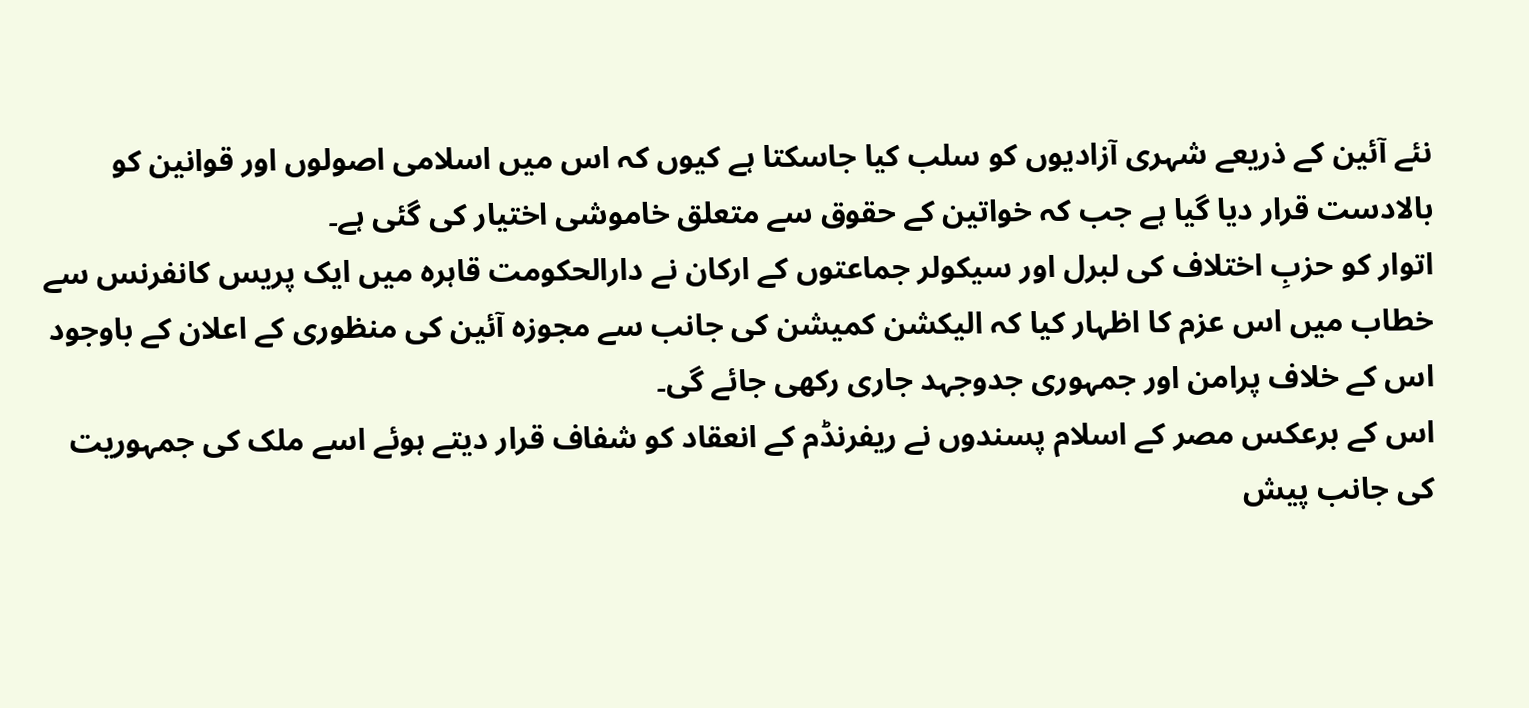نئے آئین کے ذریعے شہری آزادیوں کو سلب کیا جاسکتا ہے کیوں کہ اس میں اسلامی اصولوں اور قوانین کو بالادست قرار دیا گیا ہے جب کہ خواتین کے حقوق سے متعلق خاموشی اختیار کی گئی ہے۔
اتوار کو حزبِ اختلاف کی لبرل اور سیکولر جماعتوں کے ارکان نے دارالحکومت قاہرہ میں ایک پریس کانفرنس سے خطاب میں اس عزم کا اظہار کیا کہ الیکشن کمیشن کی جانب سے مجوزہ آئین کی منظوری کے اعلان کے باوجود اس کے خلاف پرامن اور جمہوری جدوجہد جاری رکھی جائے گی۔
اس کے برعکس مصر کے اسلام پسندوں نے ریفرنڈم کے انعقاد کو شفاف قرار دیتے ہوئے اسے ملک کی جمہوریت کی جانب پیش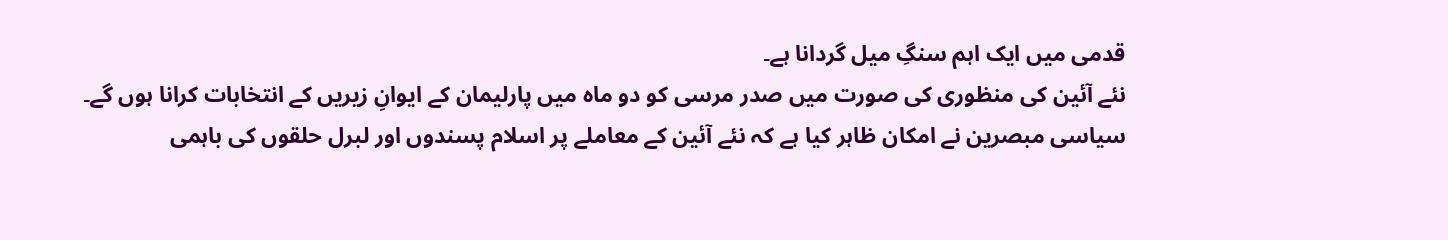قدمی میں ایک اہم سنگِ میل گردانا ہے۔
نئے آئین کی منظوری کی صورت میں صدر مرسی کو دو ماہ میں پارلیمان کے ایوانِ زیریں کے انتخابات کرانا ہوں گے۔
سیاسی مبصرین نے امکان ظاہر کیا ہے کہ نئے آئین کے معاملے پر اسلام پسندوں اور لبرل حلقوں کی باہمی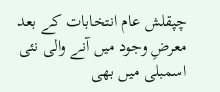چپقلش عام انتخابات کے بعد معرضِ وجود میں آنے والی نئی اسمبلی میں بھی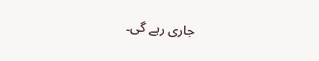جاری رہے گی۔